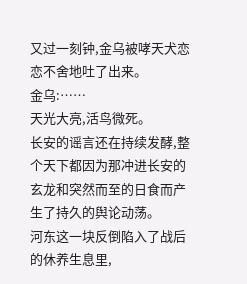又过一刻钟,金乌被哮天犬恋恋不舍地吐了出来。
金乌:……
天光大亮,活鸟微死。
长安的谣言还在持续发酵,整个天下都因为那冲进长安的玄龙和突然而至的日食而产生了持久的舆论动荡。
河东这一块反倒陷入了战后的休养生息里,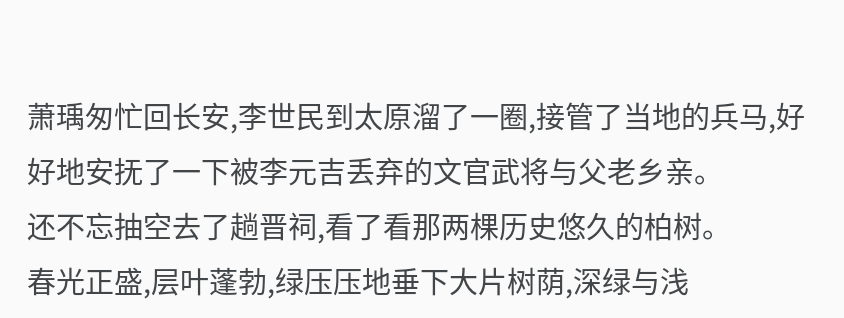萧瑀匆忙回长安,李世民到太原溜了一圈,接管了当地的兵马,好好地安抚了一下被李元吉丢弃的文官武将与父老乡亲。
还不忘抽空去了趟晋祠,看了看那两棵历史悠久的柏树。
春光正盛,层叶蓬勃,绿压压地垂下大片树荫,深绿与浅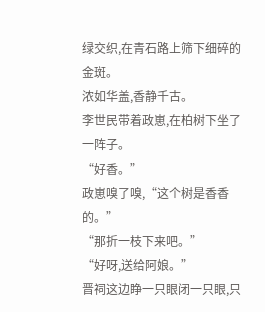绿交织,在青石路上筛下细碎的金斑。
浓如华盖,香静千古。
李世民带着政崽,在柏树下坐了一阵子。
“好香。”
政崽嗅了嗅,“这个树是香香的。”
“那折一枝下来吧。”
“好呀,送给阿娘。”
晋祠这边睁一只眼闭一只眼,只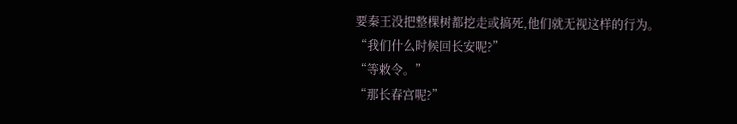要秦王没把整棵树都挖走或搞死,他们就无视这样的行为。
“我们什么时候回长安呢?”
“等敕令。”
“那长春宫呢?”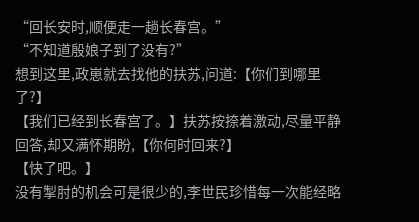“回长安时,顺便走一趟长春宫。”
“不知道殷娘子到了没有?”
想到这里,政崽就去找他的扶苏,问道:【你们到哪里了?】
【我们已经到长春宫了。】扶苏按捺着激动,尽量平静回答,却又满怀期盼,【你何时回来?】
【快了吧。】
没有掣肘的机会可是很少的,李世民珍惜每一次能经略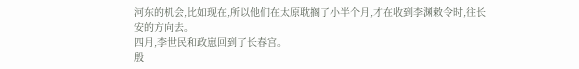河东的机会,比如现在,所以他们在太原耽搁了小半个月,才在收到李渊敕令时,往长安的方向去。
四月,李世民和政崽回到了长春宫。
殷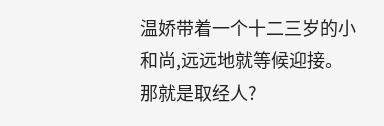温娇带着一个十二三岁的小和尚,远远地就等候迎接。
那就是取经人?